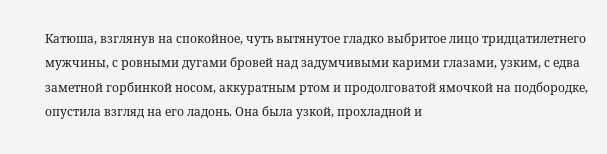Катюша, взглянув на спокойное, чуть вытянутое гладко выбритое лицо тридцатилетнего мужчины, с ровными дугами бровей над задумчивыми карими глазами, узким, с едва заметной горбинкой носом, аккуратным ртом и продолговатой ямочкой на подбородке, опустила взгляд на его ладонь. Она была узкой, прохладной и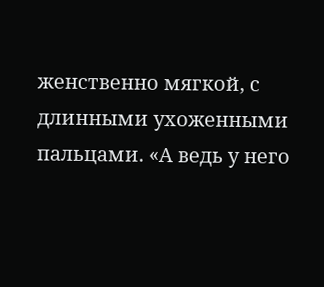женственно мягкой, с длинными ухоженными пальцами. «А ведь у него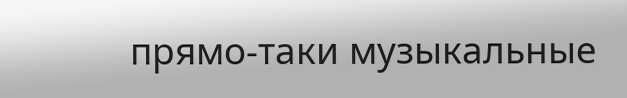прямо-таки музыкальные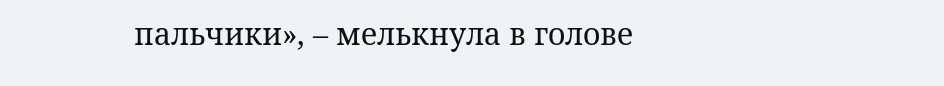пальчики», – мелькнула в голове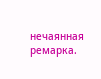нечаянная ремарка.